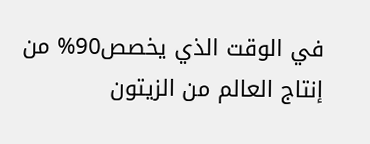في الوقت الذي يخصص90% من إنتاج العالم من الزيتون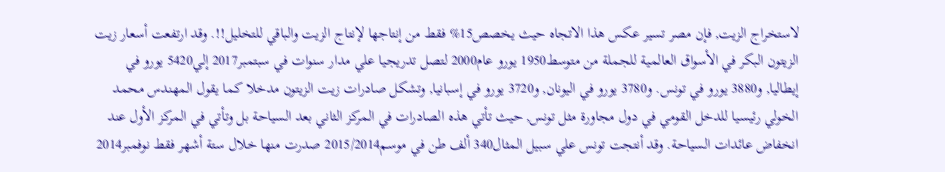لاستخراج الزيت, فإن مصر تسير عكس هذا الاتجاه حيث يخصص15% فقط من إنتاجها لإنتاج الزيت والباقي للتخليل!!. وقد ارتفعت أسعار زيت الزيتون البكر في الأسواق العالمية للجملة من متوسط1950 يورو عام2000 لتصل تدريجيا علي مدار سنوات في سبتمبر2017 إلي5420 يورو في إيطاليا, و3880 يورو في تونس. و3780 يورو في اليونان, و3720 يورو في إسبانيا, وتشكل صادرات زيت الزيتون مدخلا كما يقول المهندس محمد الخولي رئيسيا للدخل القومي في دول مجاورة مثل تونس, حيث تأتي هذه الصادرات في المركز الثاني بعد السياحة بل وتأتي في المركز الأول عند انخفاض عائدات السياحة. وقد أنتجت تونس علي سبيل المثال340 ألف طن في موسم2015/2014 صدرت منها خلال ستة أشهر فقط نوفمبر2014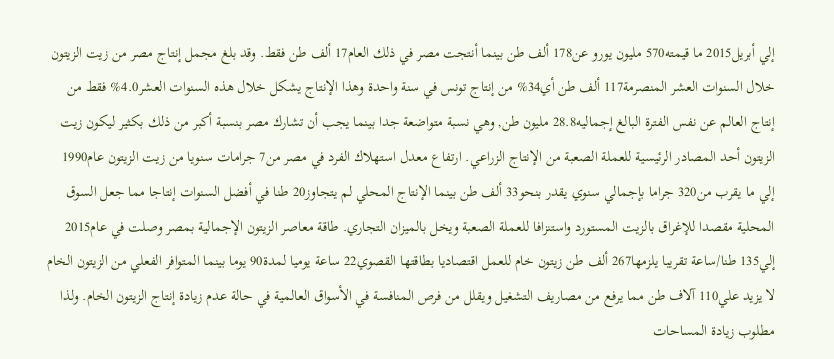إلي أبريل2015 ما قيمته570 مليون يورو عن178 ألف طن بينما أنتجت مصر في ذلك العام17 ألف طن فقط. وقد بلغ مجمل إنتاج مصر من زيت الزيتون خلال السنوات العشر المنصرمة117 ألف طن أي34% من إنتاج تونس في سنة واحدة وهذا الإنتاج يشكل خلال هذه السنوات العشر4.0% فقط من إنتاج العالم عن نفس الفترة البالغ إجماليه28.8 مليون طن, وهي نسبة متواضعة جدا بينما يجب أن تشارك مصر بنسبة أكبر من ذلك بكثير ليكون زيت الزيتون أحد المصادر الرئيسية للعملة الصعبة من الإنتاج الزراعي. ارتفاع معدل استهلاك الفرد في مصر من7 جرامات سنويا من زيت الزيتون عام1990 إلي ما يقرب من320 جراما بإجمالي سنوي يقدر بنحو33 ألف طن بينما الإنتاج المحلي لم يتجاوز20 طنا في أفضل السنوات إنتاجا مما جعل السوق المحلية مقصدا للإغراق بالزيت المستورد واستنزافا للعملة الصعبة ويخل بالميزان التجاري. طاقة معاصر الزيتون الإجمالية بمصر وصلت في عام2015 إلي135 طنا/ساعة تقريبا يلزمها267 ألف طن زيتون خام للعمل اقتصاديا بطاقتها القصوي22 ساعة يوميا لمدة90 يوما بينما المتوافر الفعلي من الزيتون الخام لا يزيد علي110 آلاف طن مما يرفع من مصاريف التشغيل ويقلل من فرص المنافسة في الأسواق العالمية في حالة عدم زيادة إنتاج الزيتون الخام. ولذا مطلوب زيادة المساحات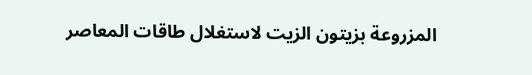المزروعة بزيتون الزيت لاستغلال طاقات المعاصر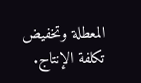المعطلة وتخفيض تكلفة الإنتاج.